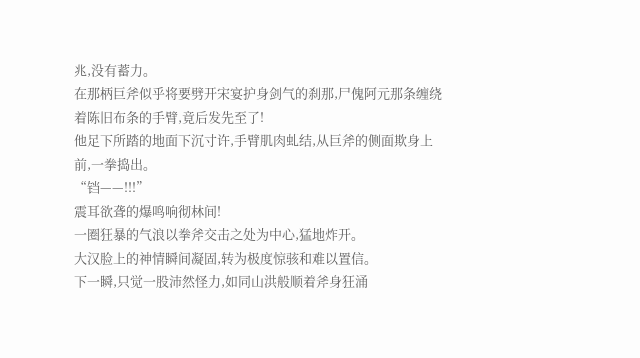兆,没有蓄力。
在那柄巨斧似乎将要劈开宋宴护身剑气的刹那,尸傀阿元那条缠绕着陈旧布条的手臂,竟后发先至了!
他足下所踏的地面下沉寸许,手臂肌肉虬结,从巨斧的侧面欺身上前,一拳捣出。
“铛——!!!”
震耳欲聋的爆鸣响彻林间!
一圈狂暴的气浪以拳斧交击之处为中心,猛地炸开。
大汉脸上的神情瞬间凝固,转为极度惊骇和难以置信。
下一瞬,只觉一股沛然怪力,如同山洪般顺着斧身狂涌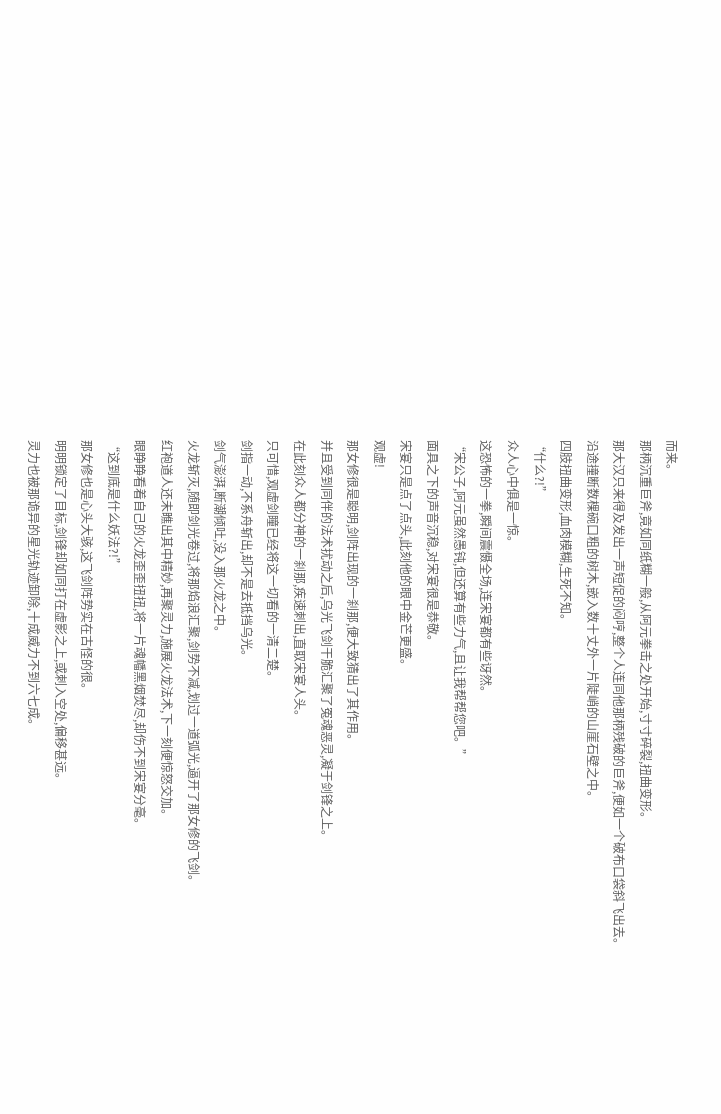而来。
那柄沉重巨斧,竟如同纸糊一般,从阿元拳击之处开始,寸寸碎裂,扭曲变形。
那大汉只来得及发出一声短促的闷哼,整个人连同他那柄残破的巨斧,便如一个破布口袋斜飞出去。
沿途撞断数棵碗口粗的树木,嵌入数十丈外一片陡峭的山崖石壁之中。
四肢扭曲变形,血肉模糊,生死不知。
“什么?!”
众人心中俱是一惊。
这恐怖的一拳,瞬间震慑全场,连宋宴都有些讶然。
“宋公子,阿元虽然愚钝,但还算有些力气,且让我帮帮您吧。”
面具之下的声音沉稳,对宋宴很是恭敬。
宋宴只是点了点头,此刻他的眼中金芒更盛。
观虚!
那女修很是聪明,剑阵出现的一刹那,便大致猜出了其作用。
并且受到同伴的法术扰动之后,乌光飞剑干脆汇聚了冤魂恶灵,凝于剑锋之上。
在此刻众人都分神的一刹那,疾速刺出,直取宋宴人头。
只可惜,观虚剑瞳已经将这一切看的一清二楚。
剑指一动,不系舟斩出,却不是去抵挡乌光。
剑气澎湃,断潮倾吐,没入那火龙之中。
火龙斩灭,随即剑光卷过,将那焰浪汇聚,剑势不减,划过一道弧光,逼开了那女修的飞剑。
红袍道人还未瞧出其中精妙,再聚灵力,施展火龙法术,下一刻便惊怒交加。
眼睁睁看着自己的火龙歪歪扭扭,将一片魂幡黑烟焚尽,却伤不到宋宴分毫。
“这到底是什么妖法?!”
那女修也是心头大骇,这飞剑阵势实在古怪的很。
明明锁定了目标,剑锋却如同打在虚影之上,或刺入空处,偏移甚远。
灵力也被那诡异的星光轨迹卸除,十成威力不到六七成。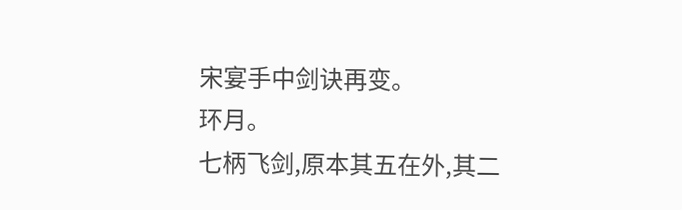宋宴手中剑诀再变。
环月。
七柄飞剑,原本其五在外,其二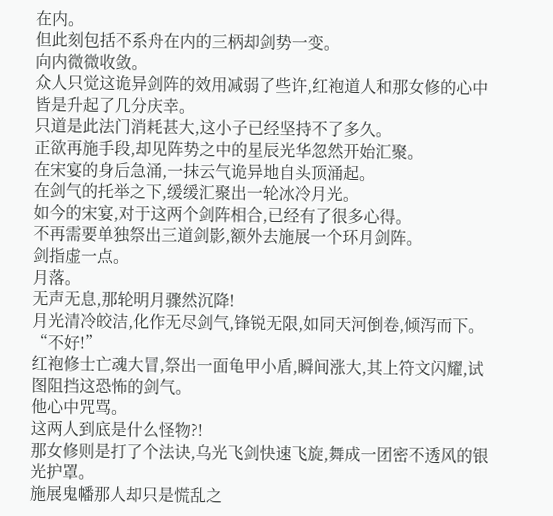在内。
但此刻包括不系舟在内的三柄却剑势一变。
向内微微收敛。
众人只觉这诡异剑阵的效用减弱了些许,红袍道人和那女修的心中皆是升起了几分庆幸。
只道是此法门消耗甚大,这小子已经坚持不了多久。
正欲再施手段,却见阵势之中的星辰光华忽然开始汇聚。
在宋宴的身后急涌,一抹云气诡异地自头顶涌起。
在剑气的托举之下,缓缓汇聚出一轮冰冷月光。
如今的宋宴,对于这两个剑阵相合,已经有了很多心得。
不再需要单独祭出三道剑影,额外去施展一个环月剑阵。
剑指虚一点。
月落。
无声无息,那轮明月骤然沉降!
月光清冷皎洁,化作无尽剑气,锋锐无限,如同天河倒卷,倾泻而下。
“不好!”
红袍修士亡魂大冒,祭出一面龟甲小盾,瞬间涨大,其上符文闪耀,试图阻挡这恐怖的剑气。
他心中咒骂。
这两人到底是什么怪物?!
那女修则是打了个法诀,乌光飞剑快速飞旋,舞成一团密不透风的银光护罩。
施展鬼幡那人却只是慌乱之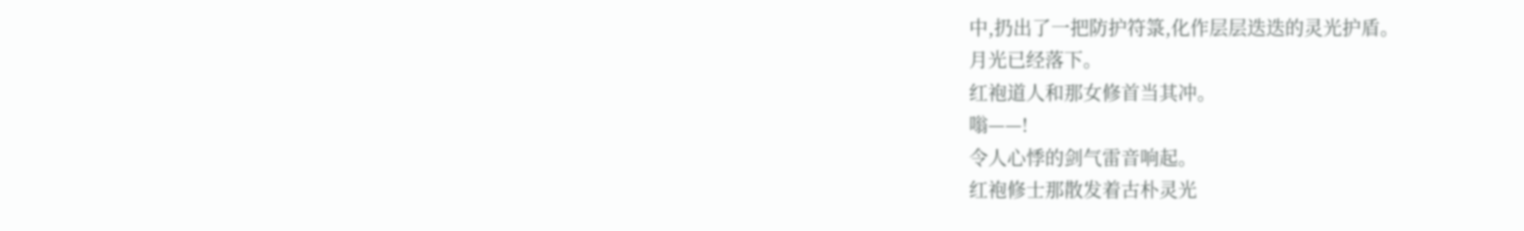中,扔出了一把防护符箓,化作层层迭迭的灵光护盾。
月光已经落下。
红袍道人和那女修首当其冲。
嗡——!
令人心悸的剑气雷音响起。
红袍修士那散发着古朴灵光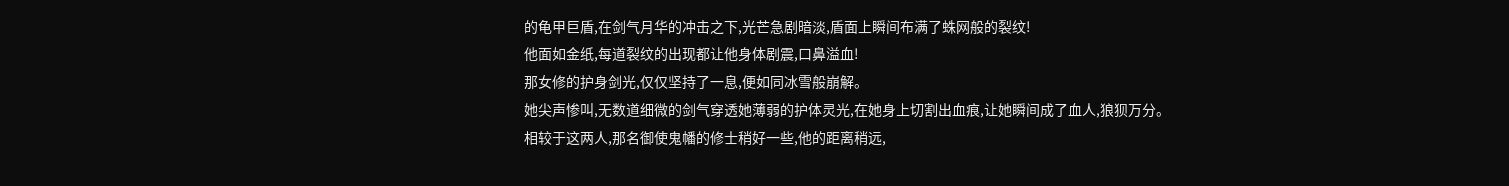的龟甲巨盾,在剑气月华的冲击之下,光芒急剧暗淡,盾面上瞬间布满了蛛网般的裂纹!
他面如金纸,每道裂纹的出现都让他身体剧震,口鼻溢血!
那女修的护身剑光,仅仅坚持了一息,便如同冰雪般崩解。
她尖声惨叫,无数道细微的剑气穿透她薄弱的护体灵光,在她身上切割出血痕,让她瞬间成了血人,狼狈万分。
相较于这两人,那名御使鬼幡的修士稍好一些,他的距离稍远,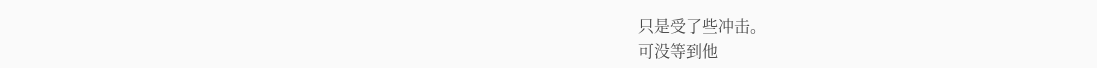只是受了些冲击。
可没等到他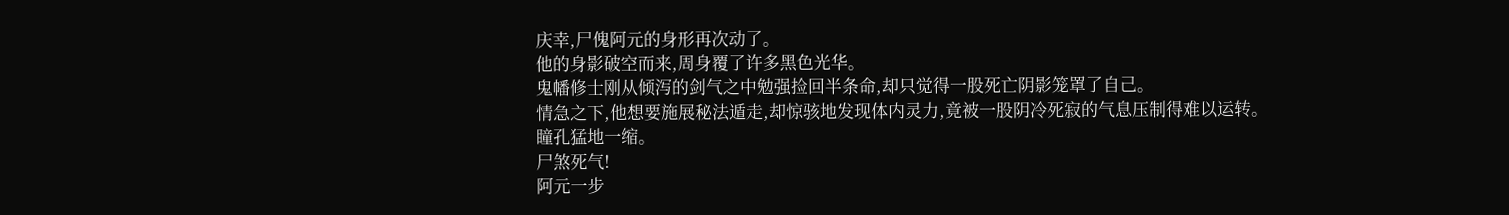庆幸,尸傀阿元的身形再次动了。
他的身影破空而来,周身覆了许多黑色光华。
鬼幡修士刚从倾泻的剑气之中勉强捡回半条命,却只觉得一股死亡阴影笼罩了自己。
情急之下,他想要施展秘法遁走,却惊骇地发现体内灵力,竟被一股阴冷死寂的气息压制得难以运转。
瞳孔猛地一缩。
尸煞死气!
阿元一步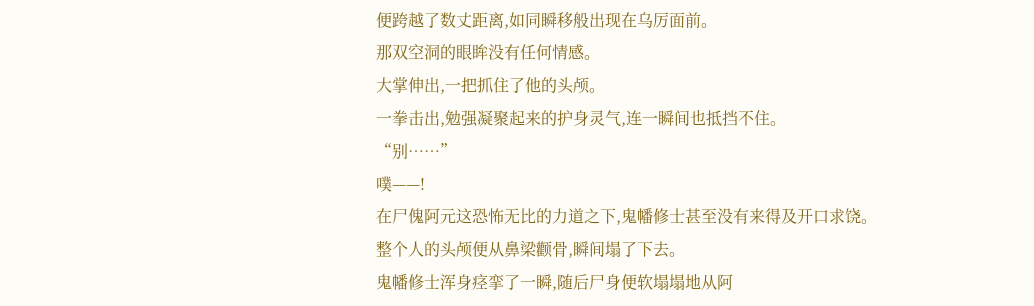便跨越了数丈距离,如同瞬移般出现在乌厉面前。
那双空洞的眼眸没有任何情感。
大掌伸出,一把抓住了他的头颅。
一拳击出,勉强凝聚起来的护身灵气,连一瞬间也抵挡不住。
“别……”
噗——!
在尸傀阿元这恐怖无比的力道之下,鬼幡修士甚至没有来得及开口求饶。
整个人的头颅便从鼻梁颧骨,瞬间塌了下去。
鬼幡修士浑身痉挛了一瞬,随后尸身便软塌塌地从阿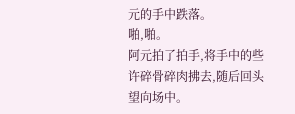元的手中跌落。
啪,啪。
阿元拍了拍手,将手中的些许碎骨碎肉拂去,随后回头望向场中。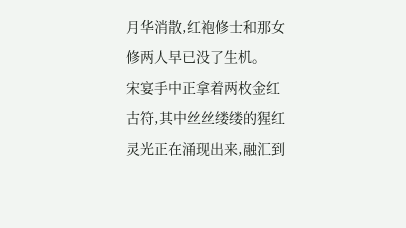月华消散,红袍修士和那女修两人早已没了生机。
宋宴手中正拿着两枚金红古符,其中丝丝缕缕的猩红灵光正在涌现出来,融汇到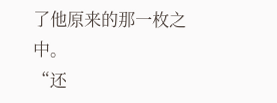了他原来的那一枚之中。
“还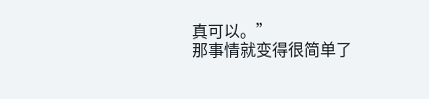真可以。”
那事情就变得很简单了